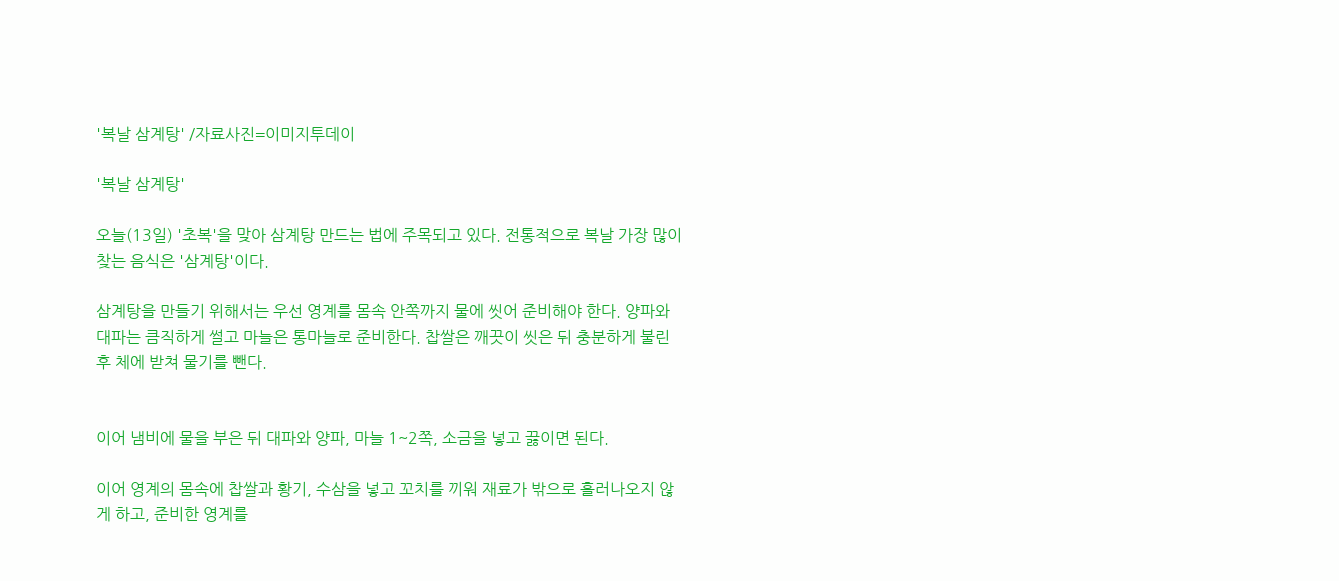'복날 삼계탕' /자료사진=이미지투데이

'복날 삼계탕'

오늘(13일) '초복'을 맞아 삼계탕 만드는 법에 주목되고 있다. 전통적으로 복날 가장 많이 찾는 음식은 '삼계탕'이다.

삼계탕을 만들기 위해서는 우선 영계를 몸속 안쪽까지 물에 씻어 준비해야 한다. 양파와 대파는 큼직하게 썰고 마늘은 통마늘로 준비한다. 찹쌀은 깨끗이 씻은 뒤 충분하게 불린 후 체에 받쳐 물기를 뺀다.


이어 냄비에 물을 부은 뒤 대파와 양파, 마늘 1~2쪽, 소금을 넣고 끓이면 된다.

이어 영계의 몸속에 찹쌀과 황기, 수삼을 넣고 꼬치를 끼워 재료가 밖으로 흘러나오지 않게 하고, 준비한 영계를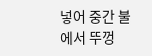넣어 중간 불에서 뚜껑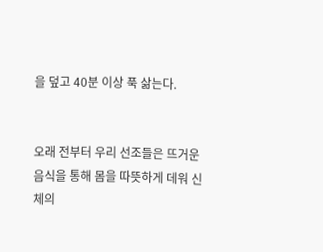을 덮고 40분 이상 푹 삶는다.


오래 전부터 우리 선조들은 뜨거운 음식을 통해 몸을 따뜻하게 데워 신체의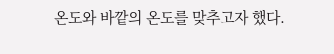온도와 바깥의 온도를 맞추고자 했다.